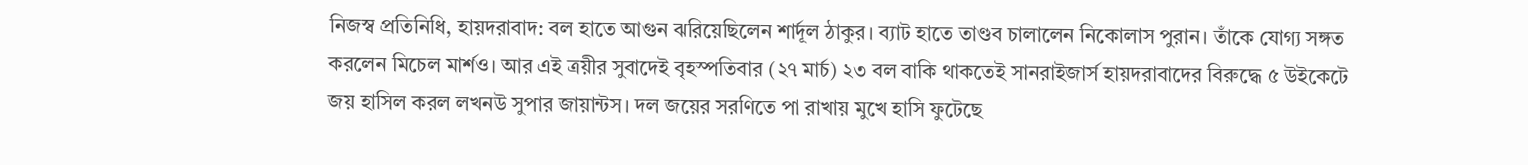নিজস্ব প্রতিনিধি, হায়দরাবাদ: বল হাতে আগুন ঝরিয়েছিলেন শার্দূল ঠাকুর। ব্যাট হাতে তাণ্ডব চালালেন নিকোলাস পুরান। তাঁকে যোগ্য সঙ্গত করলেন মিচেল মার্শও। আর এই ত্রয়ীর সুবাদেই বৃহস্পতিবার (২৭ মার্চ) ২৩ বল বাকি থাকতেই সানরাইজার্স হায়দরাবাদের বিরুদ্ধে ৫ উইকেটে জয় হাসিল করল লখনউ সুপার জায়ান্টস। দল জয়ের সরণিতে পা রাখায় মুখে হাসি ফুটেছে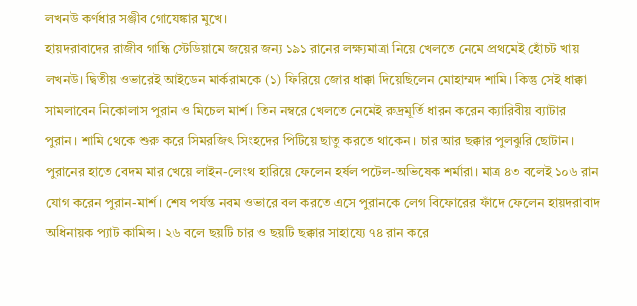লখনউ কর্ণধার সঞ্জীব গোযেঙ্কার মুখে।
হায়দরাবাদের রাজীব গান্ধি স্টেডিয়ামে জয়ের জন্য ১৯১ রানের লক্ষ্যমাত্রা নিয়ে খেলতে নেমে প্রথমেই হোঁচট খায় লখনউ। দ্বিতীয় ওভারেই আইডেন মার্করামকে (১) ফিরিয়ে জোর ধাক্কা দিয়েছিলেন মোহাম্মদ শামি। কিন্তু সেই ধাক্কা সামলাবেন নিকোলাস পুরান ও মিচেল মার্শ। তিন নম্বরে খেলতে নেমেই রুদ্রমূর্তি ধারন করেন ক্যারিবীয় ব্যাটার পুরান। শামি থেকে শুরু করে সিমরজিৎ সিংহদের পিটিয়ে ছাতু করতে থাকেন। চার আর ছক্কার পুলঝুরি ছোটান। পুরানের হাতে বেদম মার খেয়ে লাইন-লেংথ হারিয়ে ফেলেন হর্ষল পটেল-অভিষেক শর্মারা। মাত্র ৪৩ বলেই ১০৬ রান যোগ করেন পুরান-মার্শ। শেষ পর্যন্ত নবম ওভারে বল করতে এসে পুরানকে লেগ বিফোরের ফাঁদে ফেলেন হায়দরাবাদ অধিনায়ক প্যাট কামিন্স। ২৬ বলে ছয়টি চার ও ছয়টি ছক্কার সাহায্যে ৭৪ রান করে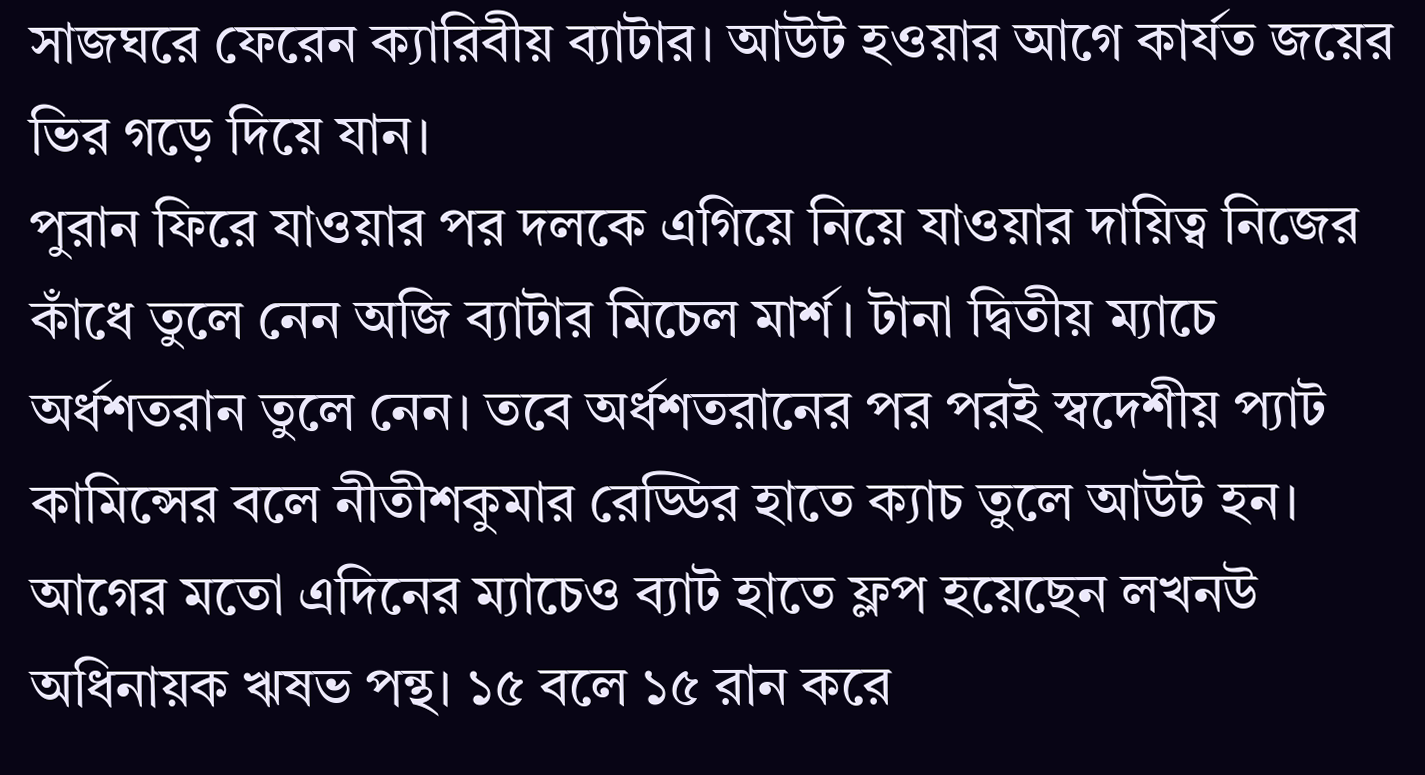সাজঘরে ফেরেন ক্যারিবীয় ব্যাটার। আউট হওয়ার আগে কার্যত জয়ের ভির গড়ে দিয়ে যান।
পুরান ফিরে যাওয়ার পর দলকে এগিয়ে নিয়ে যাওয়ার দায়িত্ব নিজের কাঁধে তুলে নেন অজি ব্যাটার মিচেল মার্শ। টানা দ্বিতীয় ম্যাচে অর্ধশতরান তুলে নেন। তবে অর্ধশতরানের পর পরই স্বদেশীয় প্যাট কামিন্সের বলে নীতীশকুমার রেড্ডির হাতে ক্যাচ তুলে আউট হন। আগের মতো এদিনের ম্যাচেও ব্যাট হাতে ফ্লপ হয়েছেন লখনউ অধিনায়ক ঋষভ পন্থ। ১৫ বলে ১৫ রান করে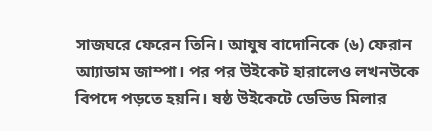সাজঘরে ফেরেন তিনি। আযুষ বাদোনিকে (৬) ফেরান আ্যাডাম জাম্পা। পর পর উইকেট হারালেও লখনউকে বিপদে পড়তে হয়নি। ষষ্ঠ উইকেটে ডেভিড মিলার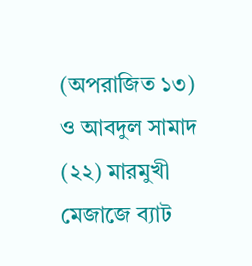(অপরাজিত ১৩) ও আবদুল সামাদ (২২) মারমুখী মেজাজে ব্যাট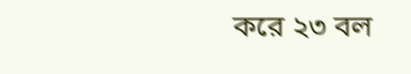করে ২৩ বল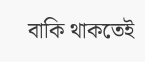বাকি থাকতেই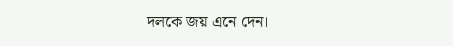দলকে জয় এনে দেন।